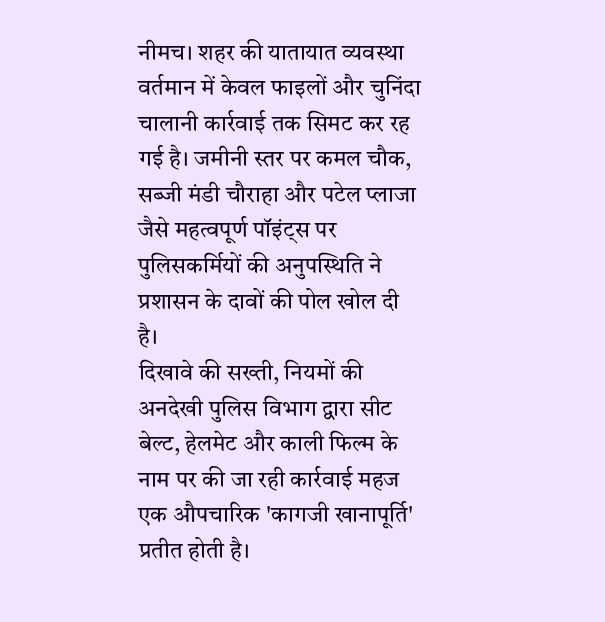नीमच। शहर की यातायात व्यवस्था वर्तमान में केवल फाइलों और चुनिंदा चालानी कार्रवाई तक सिमट कर रह गई है। जमीनी स्तर पर कमल चौक, सब्जी मंडी चौराहा और पटेल प्लाजा जैसे महत्वपूर्ण पॉइंट्स पर पुलिसकर्मियों की अनुपस्थिति ने प्रशासन के दावों की पोल खोल दी है।
दिखावे की सख्ती, नियमों की अनदेखी पुलिस विभाग द्वारा सीट बेल्ट, हेलमेट और काली फिल्म के नाम पर की जा रही कार्रवाई महज एक औपचारिक 'कागजी खानापूर्ति' प्रतीत होती है।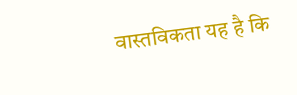वास्तविकता यह है कि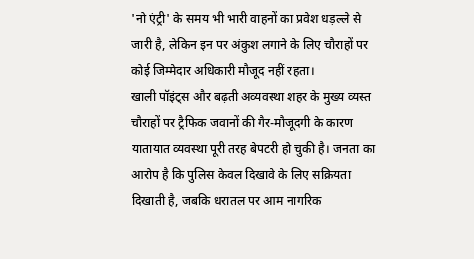'नो एंट्री' के समय भी भारी वाहनों का प्रवेश धड़ल्ले से जारी है, लेकिन इन पर अंकुश लगाने के लिए चौराहों पर कोई जिम्मेदार अधिकारी मौजूद नहीं रहता।
खाली पॉइंट्स और बढ़ती अव्यवस्था शहर के मुख्य व्यस्त चौराहों पर ट्रैफिक जवानों की गैर-मौजूदगी के कारण यातायात व्यवस्था पूरी तरह बेपटरी हो चुकी है। जनता का आरोप है कि पुलिस केवल दिखावे के लिए सक्रियता दिखाती है, जबकि धरातल पर आम नागरिक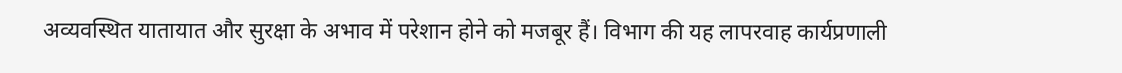अव्यवस्थित यातायात और सुरक्षा के अभाव में परेशान होने को मजबूर हैं। विभाग की यह लापरवाह कार्यप्रणाली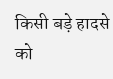किसी बड़े हादसे को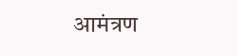आमंत्रण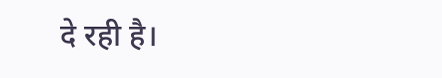दे रही है।